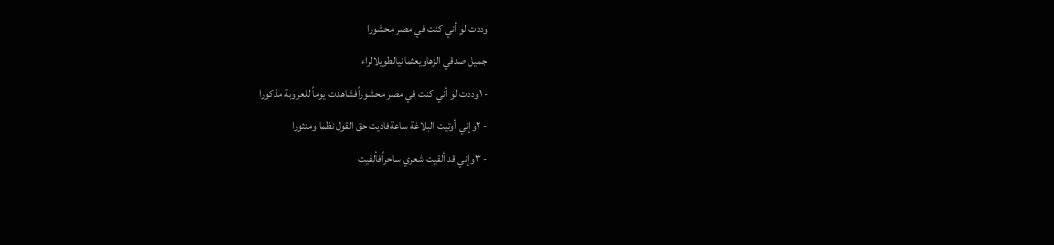وددت لو أني كنت في مصر محشورا
جميل صدقي الزهاويعثمانيالطويلالراء
- ١وددت لو أني كنت في مصر محشوراًفشاهدت يوماً للعروبة مذكورا
- ٢وإني أوتيت البلاغة ساعةفاديت حق القول نظما ومنثورا
- ٣وإني قد ألقيت شعري ساحراًفألفيت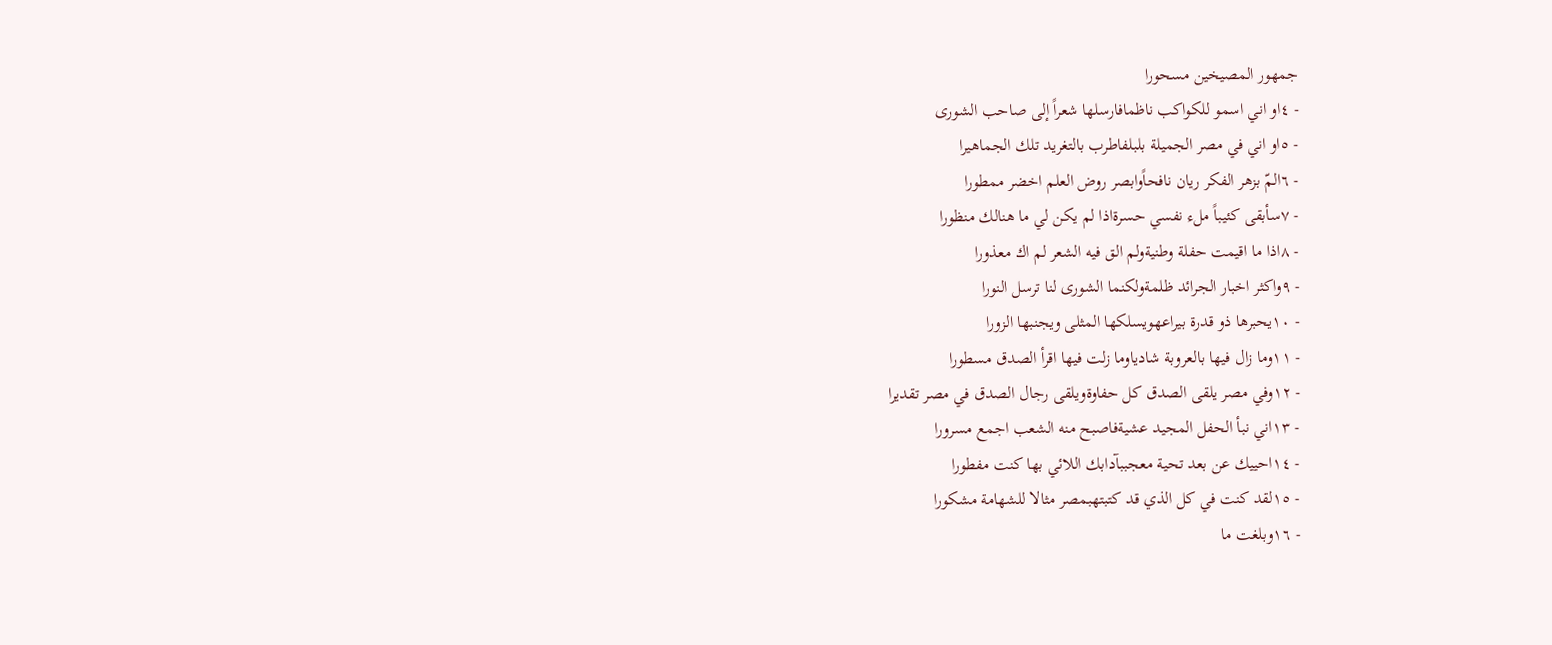جمهور المصيخين مسحورا
- ٤او اني اسمو للكواكب ناظمافارسلها شعراً إلى صاحب الشورى
- ٥او اني في مصر الجميلة بلبلفاطرب بالتغريد تلك الجماهيرا
- ٦المّ بزهر الفكر ريان نافحاًوابصر روض العلم اخضر ممطورا
- ٧سأبقى كئيباً ملء نفسي حسرةاذا لم يكن لي ما هنالك منظورا
- ٨اذا ما اقيمت حفلة وطنيةولم الق فيه الشعر لم اك معذورا
- ٩واكثر اخبار الجرائد ظلمةولكنما الشورى لنا ترسل النورا
- ١٠يحبرها ذو قدرة بيراعهويسلكها المثلى ويجنبها الزورا
- ١١وما زال فيها بالعروبة شادياوما زلت فيها اقرأ الصدق مسطورا
- ١٢وفي مصر يلقى الصدق كل حفاوةويلقى رجال الصدق في مصر تقديرا
- ١٣اني نبأ الحفل المجيد عشيةفاصبح منه الشعب اجمع مسرورا
- ١٤احييك عن بعد تحية معجببآدابك اللائي بها كنت مفطورا
- ١٥لقد كنت في كل الذي قد كتبتهبمصر مثالا للشهامة مشكورا
- ١٦وبلغت ما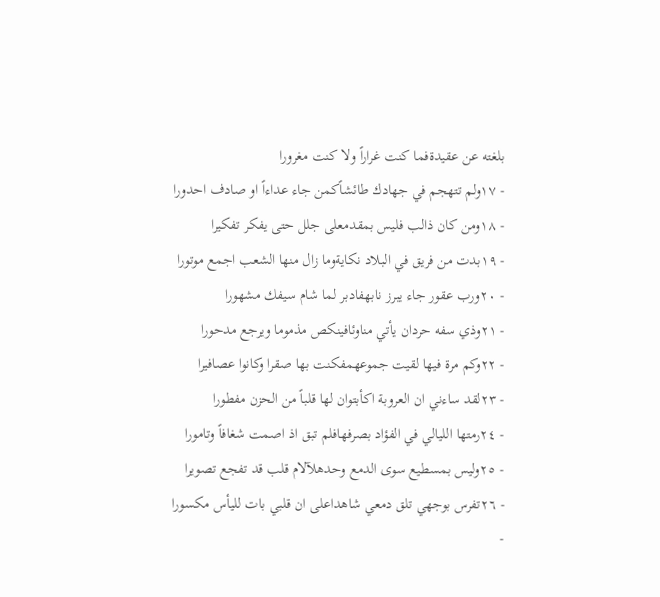بلغته عن عقيدةفما كنت غراراً ولا كنت مغرورا
- ١٧ولم تتهجم في جهادك طائشاًكمن جاء عداءاً او صادف احدورا
- ١٨ومن كان ذالب فليس بمقدمعلى جلل حتى يفكر تفكيرا
- ١٩بدت من فريق في البلاد نكايةوما زال منها الشعب اجمع موتورا
- ٢٠ورب عقور جاء يبرز نابهفادبر لما شام سيفك مشهورا
- ٢١وذي سفه حردان يأتي مناوئافينكص مذموما ويرجع مدحورا
- ٢٢وكم مرة فيها لقيت جموعهمفكنت بها صقرا وكانوا عصافيرا
- ٢٣لقد ساءني ان العروبة اكأبتوان لها قلباً من الحزن مفطورا
- ٢٤رمتها الليالي في الفؤاد بصرفهافلم تبق اذ اصمت شغافاً وتامورا
- ٢٥وليس بمسطيع سوى الدمع وحدهلآلام قلب قد تفجع تصويرا
- ٢٦تفرس بوجهي تلق دمعي شاهداعلى ان قلبي بات لليأس مكسورا
-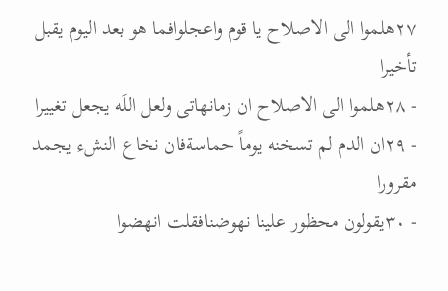٢٧هلموا الى الاصلاح يا قوم واعجلوافما هو بعد اليوم يقبل تأخيرا
- ٢٨هلموا الى الاصلاح ان زمانهاتى ولعل اللَه يجعل تغييرا
- ٢٩ان الدم لم تسخنه يوماً حماسةفان نخاع النشء يجمد مقرورا
- ٣٠يقولون محظور علينا نهوضنافقلت انهضوا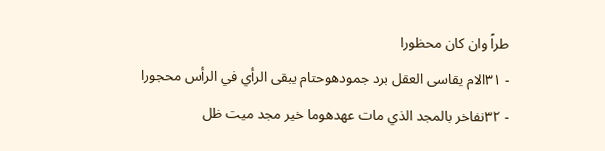طراً وان كان محظورا
- ٣١الام يقاسى العقل برد جمودهوحتام يبقى الرأي في الرأس محجورا
- ٣٢نفاخر بالمجد الذي مات عهدهوما خير مجد ميت ظل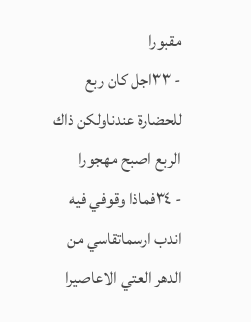مقبورا
- ٣٣اجل كان ربع للحضارة عندناولكن ذاك الربع اصبح مهجورا
- ٣٤فماذا وقوفي فيه اندب ارسماتقاسي من الدهر العتي الاعاصيرا